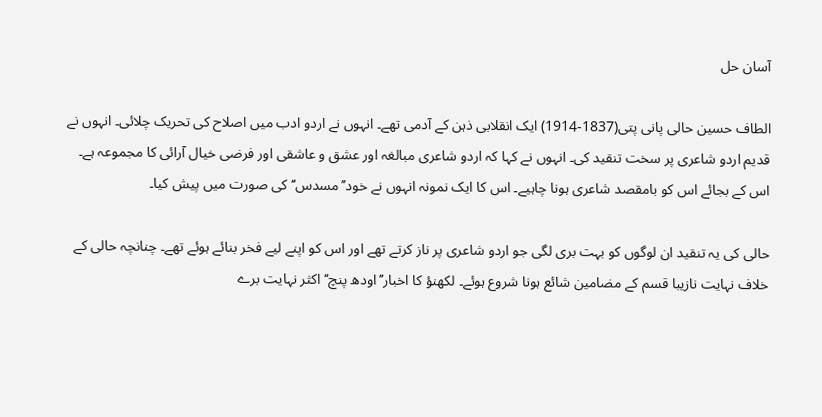آسان حل

الطاف حسین حالی پانی پتی(1837-1914) ایک انقلابی ذہن کے آدمی تھے۔ انہوں نے اردو ادب میں اصلاح کی تحریک چلائی۔ انہوں نے قدیم اردو شاعری پر سخت تنقید کی۔ انہوں نے کہا کہ اردو شاعری مبالغہ اور عشق و عاشقی اور فرضی خیال آرائی کا مجموعہ ہے۔ اس کے بجائے اس کو بامقصد شاعری ہونا چاہیے۔ اس کا ایک نمونہ انہوں نے خود’’مسدس‘‘ کی صورت میں پیش کیا۔

حالی کی یہ تنقید ان لوگوں کو بہت بری لگی جو اردو شاعری پر ناز کرتے تھے اور اس کو اپنے لیے فخر بنائے ہوئے تھے۔ چنانچہ حالی کے خلاف نہایت نازیبا قسم کے مضامین شائع ہونا شروع ہوئے۔ لکھنؤ کا اخبار’’اودھ پنچ‘‘ اکثر نہایت برے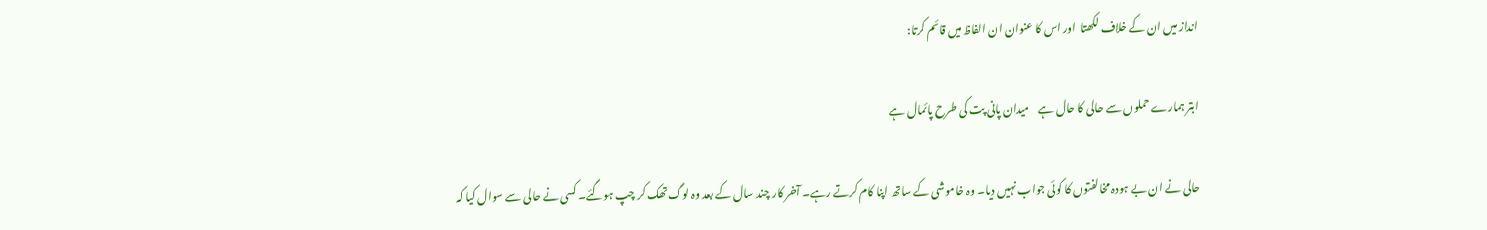انداز میں ان کے خلاف لکھتا  اور اس کا عنوان ان الفاظ میں قائم کرتا:

ابتر ہمارے حملوں سے حالی کا حال ہے    میدان پانی پت کی طرح پائمال ہے

حالی نے ان بے ہودہ مخالفتوں کا کوئی جواب نہیں دیا۔ وہ خاموشی کے ساتھ اپنا کام کرتے رہے۔ آخر کار چند سال کے بعد وہ لوگ تھک کر چپ ہوگئے۔ کسی نے حالی سے سوال کیا کہ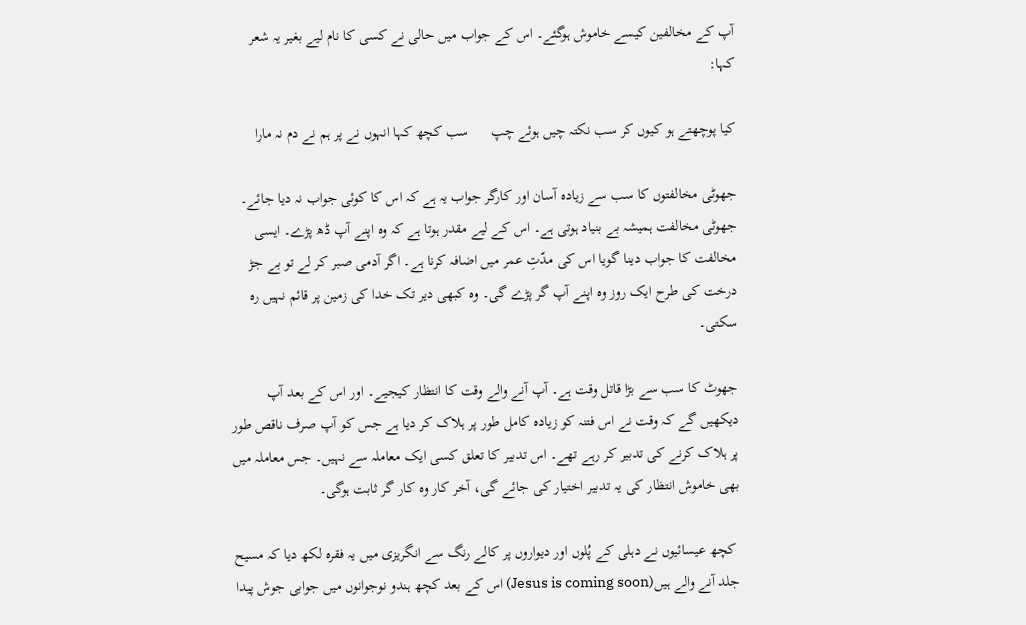آپ کے مخالفین کیسے خاموش ہوگئے۔ اس کے جواب میں حالی نے کسی کا نام لیے بغیر یہ شعر کہا:

کیا پوچھتے ہو کیوں کر سب نکتہ چیں ہوئے چپ      سب کچھ کہا انہوں نے پر ہم نے دم نہ مارا

جھوٹی مخالفتوں کا سب سے زیادہ آسان اور کارگر جواب یہ ہے کہ اس کا کوئی جواب نہ دیا جائے۔ جھوٹی مخالفت ہمیشہ بے بنیاد ہوتی ہے۔ اس کے لیے مقدر ہوتا ہے کہ وہ اپنے آپ ڈھ پڑے۔ ایسی مخالفت کا جواب دینا گویا اس کی مدّتِ عمر میں اضافہ کرنا ہے۔ اگر آدمی صبر کر لے تو بے جڑ درخت کی طرح ایک روز وہ اپنے آپ گر پڑے گی۔ وہ کبھی دیر تک خدا کی زمین پر قائم نہیں رہ سکتی۔

جھوٹ کا سب سے بڑا قاتل وقت ہے۔ آپ آنے والے وقت کا انتظار کیجیے۔ اور اس کے بعد آپ دیکھیں گے کہ وقت نے اس فتنہ کو زیادہ کامل طور پر ہلاک کر دیا ہے جس کو آپ صرف ناقص طور پر ہلاک کرنے کی تدبیر کر رہے تھے۔ اس تدبیر کا تعلق کسی ایک معاملہ سے نہیں۔ جس معاملہ میں بھی خاموش انتظار کی یہ تدبیر اختیار کی جائے گی، آخر کار وہ کار گر ثابت ہوگی۔

 کچھ عیسائیوں نے دہلی کے پُلوں اور دیواروں پر کالے رنگ سے انگریزی میں یہ فقرہ لکھ دیا کہ مسیح جلد آنے والے ہیں(Jesus is coming soon) اس کے بعد کچھ ہندو نوجوانوں میں جوابی جوش پیدا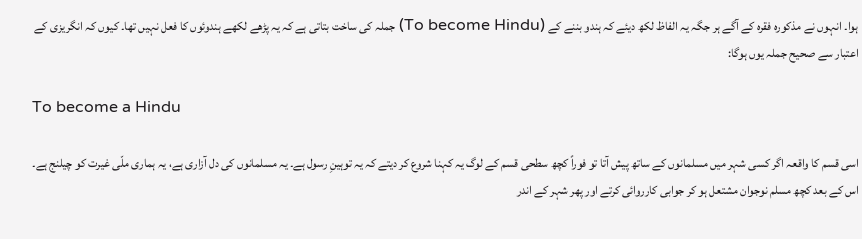ہوا۔ انہوں نے مذکورہ فقرہ کے آگے ہر جگہ یہ الفاظ لکھ دیئے کہ ہندو بننے کے (To become Hindu) جملہ کی ساخت بتاتی ہے کہ یہ پڑھے لکھے ہندوئوں کا فعل نہیں تھا۔ کیوں کہ انگریزی کے اعتبار سے صحیح جملہ یوں ہوگا:

To become a Hindu

اسی قسم کا واقعہ اگر کسی شہر میں مسلمانوں کے ساتھ پیش آتا تو فوراً کچھ سطحی قسم کے لوگ یہ کہنا شروع کر دیتے کہ یہ توہینِ رسول ہے۔ یہ مسلمانوں کی دل آزاری ہے، یہ ہماری ملّی غیرت کو چیلنج ہے۔ اس کے بعد کچھ مسلم نوجوان مشتعل ہو کر جوابی کارروائی کرتے اور پھر شہر کے اندر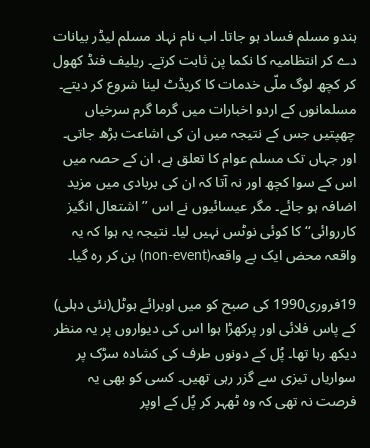ہندو مسلم فساد ہو جاتا۔ اب نام نہاد مسلم لیڈر بیانات دے کر انتظامیہ کا نکما پن ثابت کرتے۔ ریلیف فنڈ کھول کر کچھ لوگ ملّی خدمات کا کریڈٹ لینا شروع کر دیتے۔ مسلمانوں کے اردو اخبارات میں گرما گرم سرخیاں چھپتیں جس کے نتیجہ میں ان کی اشاعت بڑھ جاتی۔ اور جہاں تک مسلم عوام کا تعلق ہے، ان کے حصہ میں اس کے سوا کچھ اور نہ آتا کہ ان کی بربادی میں مزید اضافہ ہو جائے۔ مگر عیسائیوں نے اس ’’اشتعال انگیز کارروائی‘‘ کا کوئی نوٹس نہیں لیا۔ نتیجہ یہ ہوا کہ یہ واقعہ محض ایک بے واقعہ(non-event) بن کر رہ گیا۔

19فروری1990 کی صبح کو میں اوبرائے ہوٹل(نئی دہلی) کے پاس فلائی اور پرکھڑا ہوا اس کی دیواروں پر یہ منظر دیکھ رہا تھا۔ پُل کے دونوں طرف کی کشادہ سڑک پر سواریاں تیزی سے گزر رہی تھیں۔ کسی کو بھی یہ فرصت نہ تھی کہ وہ ٹھہر کر پُل کے اوپر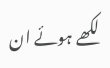لکھے ہوئے ان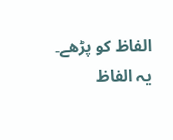الفاظ کو پڑھے۔ یہ الفاظ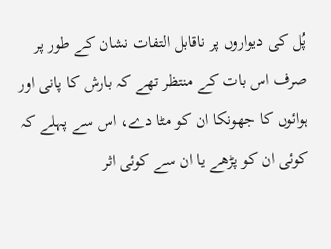پُل کی دیواروں پر ناقابل التفات نشان کے طور پر صرف اس بات کے منتظر تھے کہ بارش کا پانی اور ہوائوں کا جھونکا ان کو مٹا دے، اس سے پہلے کہ کوئی ان کو پڑھے یا ان سے کوئی اثر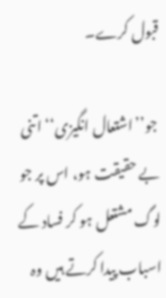قبول کرے۔

 جو’’اشتعال انگیزی‘‘ اتنی بے حقیقت ہو، اس پر جو لوگ مشتعل ہو کر فساد کے اسباب پیدا کرتے ہیں وہ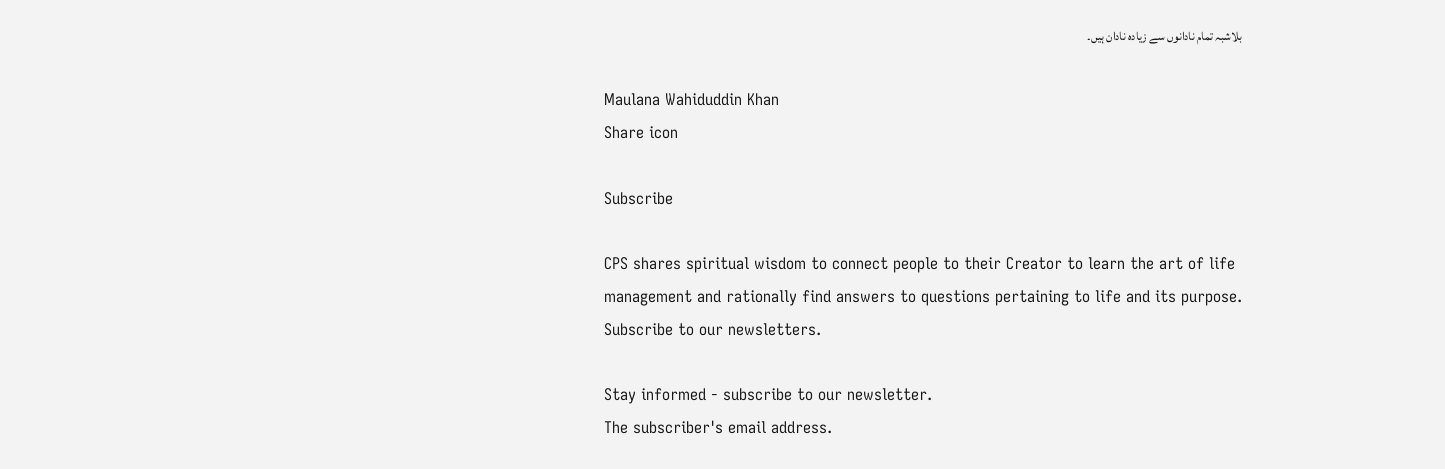بلاشبہ تمام نادانوں سے زیادہ نادان ہیں۔

Maulana Wahiduddin Khan
Share icon

Subscribe

CPS shares spiritual wisdom to connect people to their Creator to learn the art of life management and rationally find answers to questions pertaining to life and its purpose. Subscribe to our newsletters.

Stay informed - subscribe to our newsletter.
The subscriber's email address.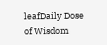leafDaily Dose of Wisdom